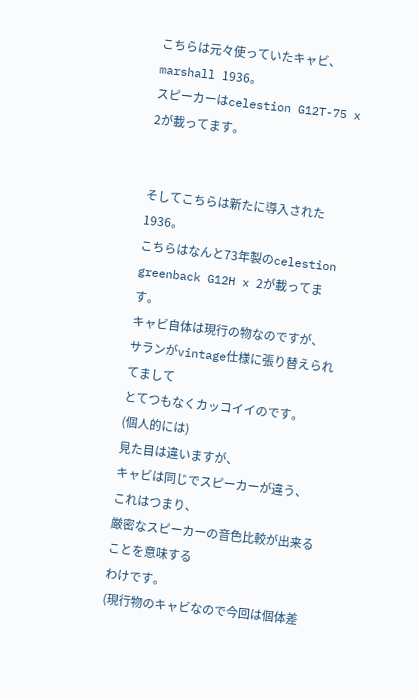こちらは元々使っていたキャビ、marshall 1936。
スピーカーはcelestion G12T-75 x 2が載ってます。


そしてこちらは新たに導入された1936。
こちらはなんと73年製のcelestion greenback G12H x 2が載ってます。
キャビ自体は現行の物なのですが、
サランがvintage仕様に張り替えられてまして
とてつもなくカッコイイのです。
(個人的には)
見た目は違いますが、
キャビは同じでスピーカーが違う、
これはつまり、
厳密なスピーカーの音色比較が出来ることを意味する
わけです。
(現行物のキャビなので今回は個体差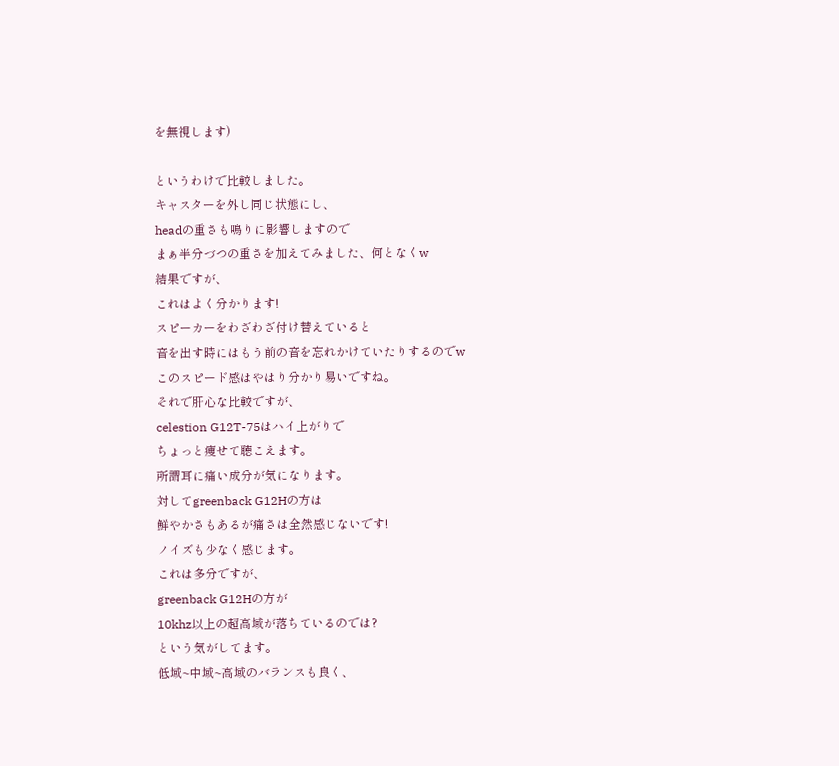を無視します)

というわけで比較しました。
キャスターを外し同じ状態にし、
headの重さも鳴りに影響しますので
まぁ半分づつの重さを加えてみました、何となくw
結果ですが、
これはよく分かります!
スピーカーをわざわざ付け替えていると
音を出す時にはもう前の音を忘れかけていたりするのでw
このスピード感はやはり分かり易いですね。
それで肝心な比較ですが、
celestion G12T-75はハイ上がりで
ちょっと痩せて聴こえます。
所謂耳に痛い成分が気になります。
対してgreenback G12Hの方は
鮮やかさもあるが痛さは全然感じないです!
ノイズも少なく感じます。
これは多分ですが、
greenback G12Hの方が
10khz以上の超高域が落ちているのでは?
という気がしてます。
低域~中域~高域のバランスも良く、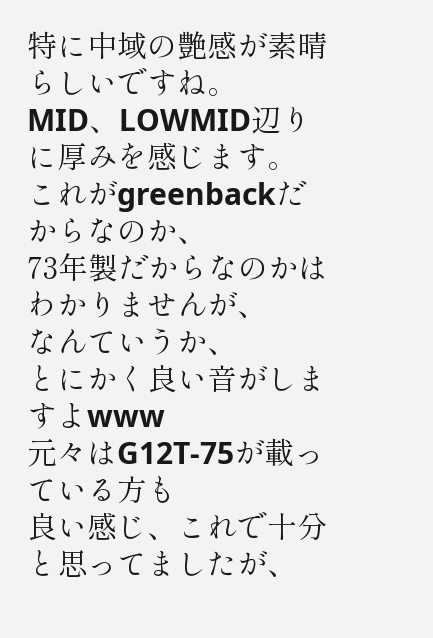特に中域の艶感が素晴らしいですね。
MID、LOWMID辺りに厚みを感じます。
これがgreenbackだからなのか、
73年製だからなのかはわかりませんが、
なんていうか、
とにかく良い音がしますよwww
元々はG12T-75が載っている方も
良い感じ、これで十分と思ってましたが、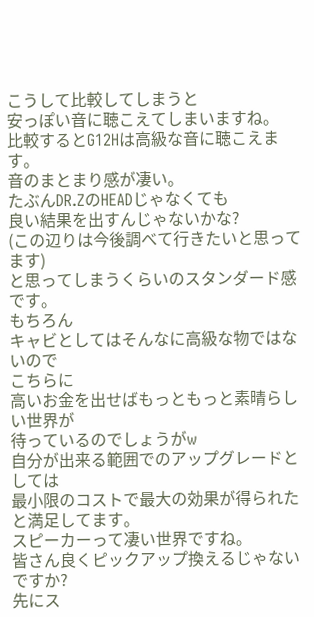こうして比較してしまうと
安っぽい音に聴こえてしまいますね。
比較するとG12Hは高級な音に聴こえます。
音のまとまり感が凄い。
たぶんDR.ZのHEADじゃなくても
良い結果を出すんじゃないかな?
(この辺りは今後調べて行きたいと思ってます)
と思ってしまうくらいのスタンダード感です。
もちろん
キャビとしてはそんなに高級な物ではないので
こちらに
高いお金を出せばもっともっと素晴らしい世界が
待っているのでしょうがw
自分が出来る範囲でのアップグレードとしては
最小限のコストで最大の効果が得られたと満足してます。
スピーカーって凄い世界ですね。
皆さん良くピックアップ換えるじゃないですか?
先にス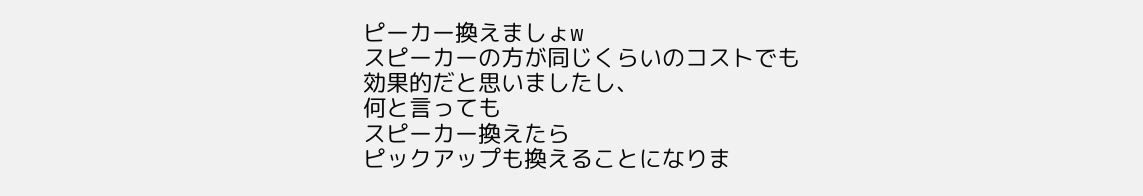ピーカー換えましょw
スピーカーの方が同じくらいのコストでも
効果的だと思いましたし、
何と言っても
スピーカー換えたら
ピックアップも換えることになりま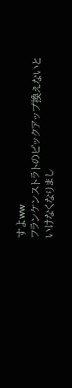すよww
フランケンストラトのピックアップ換えないと
いけなくなりまし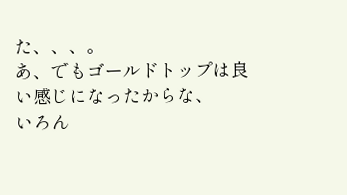た、、、。
あ、でもゴールドトップは良い感じになったからな、
いろん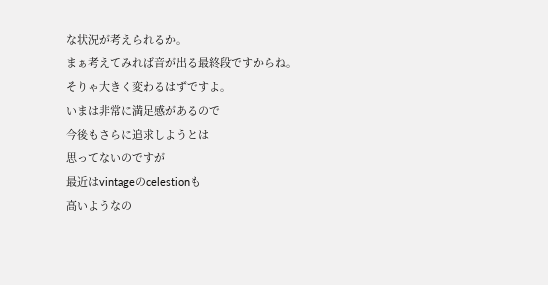な状況が考えられるか。
まぁ考えてみれば音が出る最終段ですからね。
そりゃ大きく変わるはずですよ。
いまは非常に満足感があるので
今後もさらに追求しようとは
思ってないのですが
最近はvintageのcelestionも
高いようなの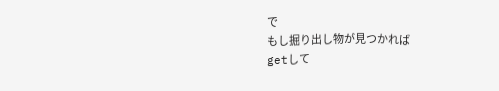で
もし掘り出し物が見つかれば
getして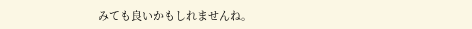みても良いかもしれませんね。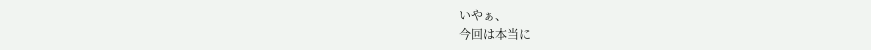いやぁ、
今回は本当に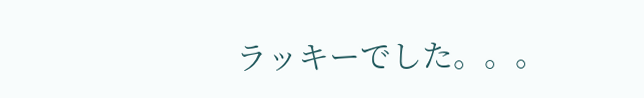ラッキーでした。。。